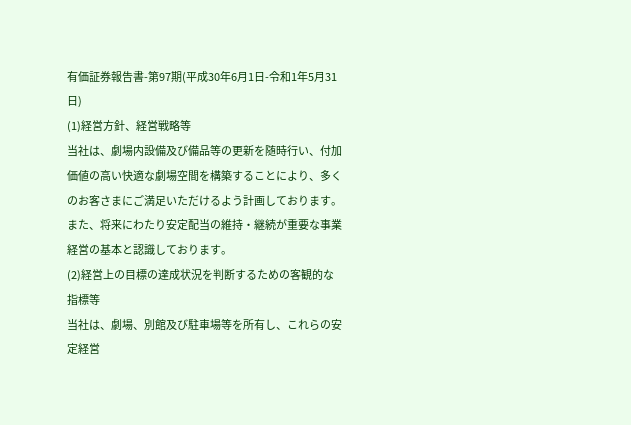有価証券報告書-第97期(平成30年6月1日-令和1年5月31日)
(1)経営方針、経営戦略等
当社は、劇場内設備及び備品等の更新を随時行い、付加価値の高い快適な劇場空間を構築することにより、多くのお客さまにご満足いただけるよう計画しております。また、将来にわたり安定配当の維持・継続が重要な事業経営の基本と認識しております。
(2)経営上の目標の達成状況を判断するための客観的な指標等
当社は、劇場、別館及び駐車場等を所有し、これらの安定経営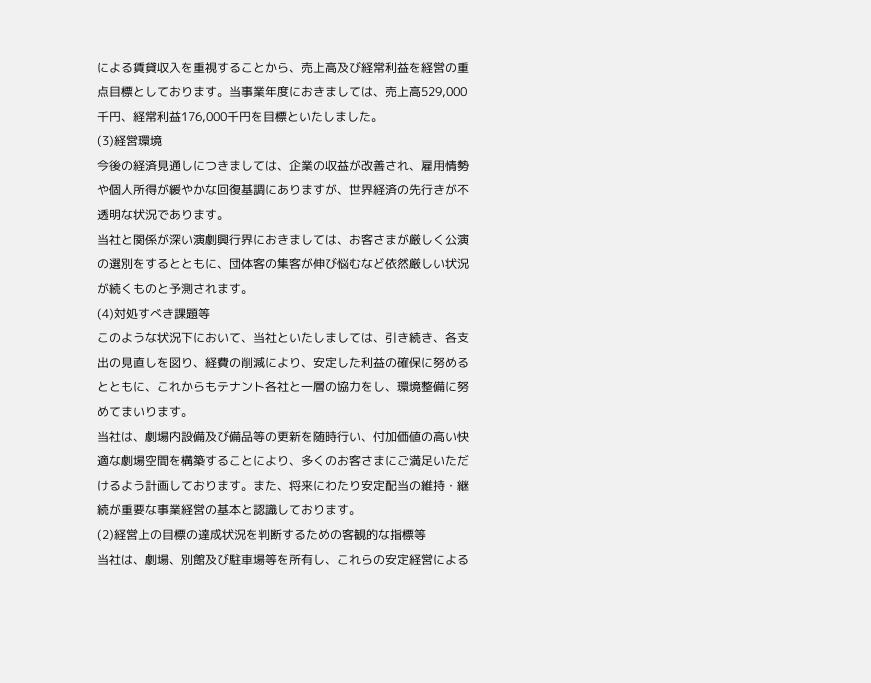による賃貸収入を重視することから、売上高及び経常利益を経営の重点目標としております。当事業年度におきましては、売上高529,000千円、経常利益176,000千円を目標といたしました。
(3)経営環境
今後の経済見通しにつきましては、企業の収益が改善され、雇用情勢や個人所得が緩やかな回復基調にありますが、世界経済の先行きが不透明な状況であります。
当社と関係が深い演劇興行界におきましては、お客さまが厳しく公演の選別をするとともに、団体客の集客が伸び悩むなど依然厳しい状況が続くものと予測されます。
(4)対処すべき課題等
このような状況下において、当社といたしましては、引き続き、各支出の見直しを図り、経費の削減により、安定した利益の確保に努めるとともに、これからもテナント各社と一層の協力をし、環境整備に努めてまいります。
当社は、劇場内設備及び備品等の更新を随時行い、付加価値の高い快適な劇場空間を構築することにより、多くのお客さまにご満足いただけるよう計画しております。また、将来にわたり安定配当の維持・継続が重要な事業経営の基本と認識しております。
(2)経営上の目標の達成状況を判断するための客観的な指標等
当社は、劇場、別館及び駐車場等を所有し、これらの安定経営による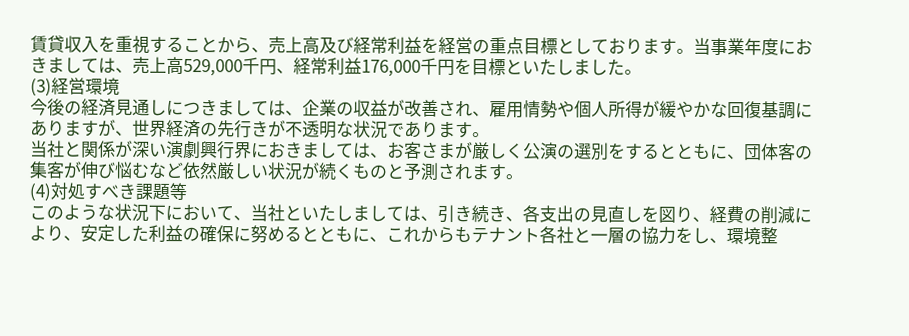賃貸収入を重視することから、売上高及び経常利益を経営の重点目標としております。当事業年度におきましては、売上高529,000千円、経常利益176,000千円を目標といたしました。
(3)経営環境
今後の経済見通しにつきましては、企業の収益が改善され、雇用情勢や個人所得が緩やかな回復基調にありますが、世界経済の先行きが不透明な状況であります。
当社と関係が深い演劇興行界におきましては、お客さまが厳しく公演の選別をするとともに、団体客の集客が伸び悩むなど依然厳しい状況が続くものと予測されます。
(4)対処すべき課題等
このような状況下において、当社といたしましては、引き続き、各支出の見直しを図り、経費の削減により、安定した利益の確保に努めるとともに、これからもテナント各社と一層の協力をし、環境整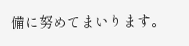備に努めてまいります。